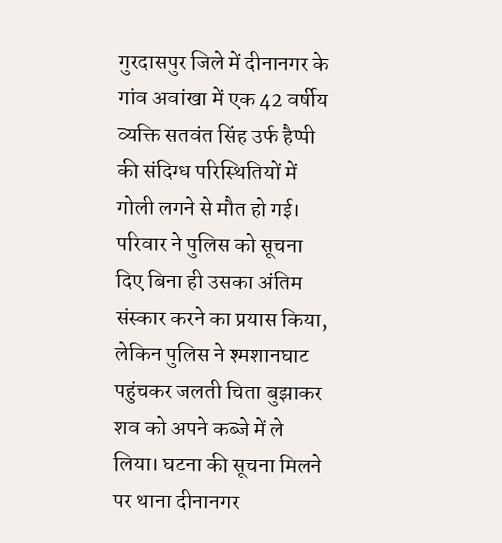गुरदासपुर जिले में दीनानगर के गांव अवांखा में एक 42 वर्षीय व्यक्ति सतवंत सिंह उर्फ हैप्पी की संदिग्ध परिस्थितियों में गोली लगने से मौत हो गई। परिवार ने पुलिस को सूचना दिए बिना ही उसका अंतिम संस्कार करने का प्रयास किया, लेकिन पुलिस ने श्मशानघाट पहुंचकर जलती चिता बुझाकर शव को अपने कब्जे में ले लिया। घटना की सूचना मिलने पर थाना दीनानगर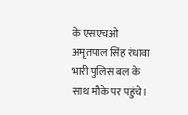के एसएचओ अमृतपाल सिंह रंधावा भारी पुलिस बल के साथ मौके पर पहुंचे।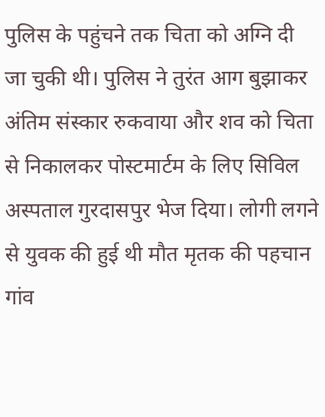पुलिस के पहुंचने तक चिता को अग्नि दी जा चुकी थी। पुलिस ने तुरंत आग बुझाकर अंतिम संस्कार रुकवाया और शव को चिता से निकालकर पोस्टमार्टम के लिए सिविल अस्पताल गुरदासपुर भेज दिया। लोगी लगने से युवक की हुई थी मौत मृतक की पहचान गांव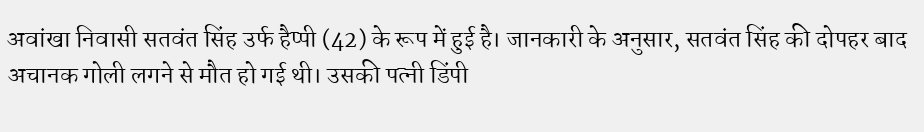अवांखा निवासी सतवंत सिंह उर्फ हैप्पी (42) के रूप में हुई है। जानकारी के अनुसार, सतवंत सिंह की दोपहर बाद अचानक गोली लगने से मौत हो गई थी। उसकी पत्नी डिंपी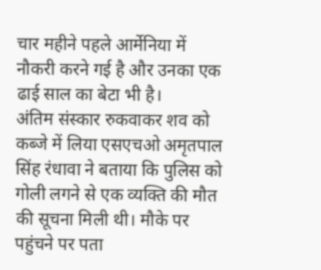चार महीने पहले आर्मेनिया में नौकरी करने गई है और उनका एक ढाई साल का बेटा भी है।
अंतिम संस्कार रुकवाकर शव को कब्जे में लिया एसएचओ अमृतपाल सिंह रंधावा ने बताया कि पुलिस को गोली लगने से एक व्यक्ति की मौत की सूचना मिली थी। मौके पर पहुंचने पर पता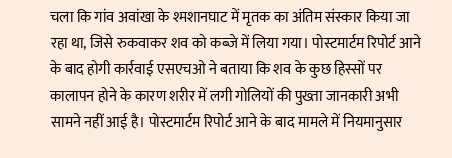चला कि गांव अवांखा के श्मशानघाट में मृतक का अंतिम संस्कार किया जा रहा था, जिसे रुकवाकर शव को कब्जे में लिया गया। पोस्टमार्टम रिपोर्ट आने के बाद होगी कार्रवाई एसएचओ ने बताया कि शव के कुछ हिस्सों पर कालापन होने के कारण शरीर में लगी गोलियों की पुख्ता जानकारी अभी सामने नहीं आई है। पोस्टमार्टम रिपोर्ट आने के बाद मामले में नियमानुसार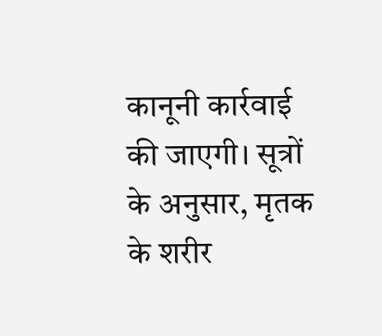कानूनी कार्रवाई की जाएगी। सूत्रों के अनुसार, मृतक के शरीर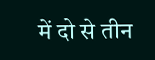में दो से तीन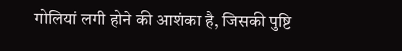गोलियां लगी होने की आशंका है, जिसकी पुष्टि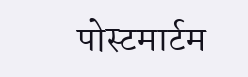पोस्टमार्टम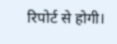रिपोर्ट से होगी।